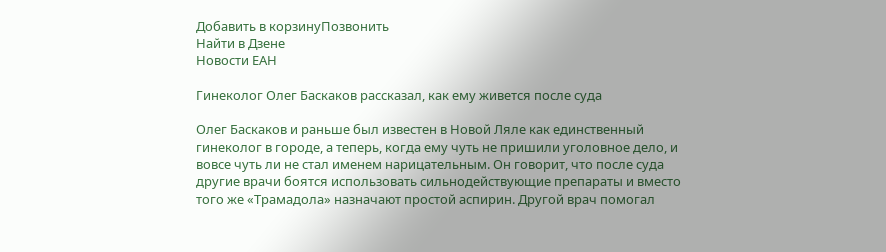Добавить в корзинуПозвонить
Найти в Дзене
Новости ЕАН

Гинеколог Олег Баскаков рассказал, как ему живется после суда

Олег Баскаков и раньше был известен в Новой Ляле как единственный гинеколог в городе, а теперь, когда ему чуть не пришили уголовное дело, и вовсе чуть ли не стал именем нарицательным. Он говорит, что после суда другие врачи боятся использовать сильнодействующие препараты и вместо того же «Трамадола» назначают простой аспирин. Другой врач помогал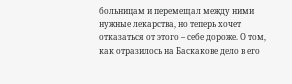больницам и перемещал между ними нужные лекарства, но теперь хочет отказаться от этого – себе дороже. О том, как отразилось на Баскакове дело в его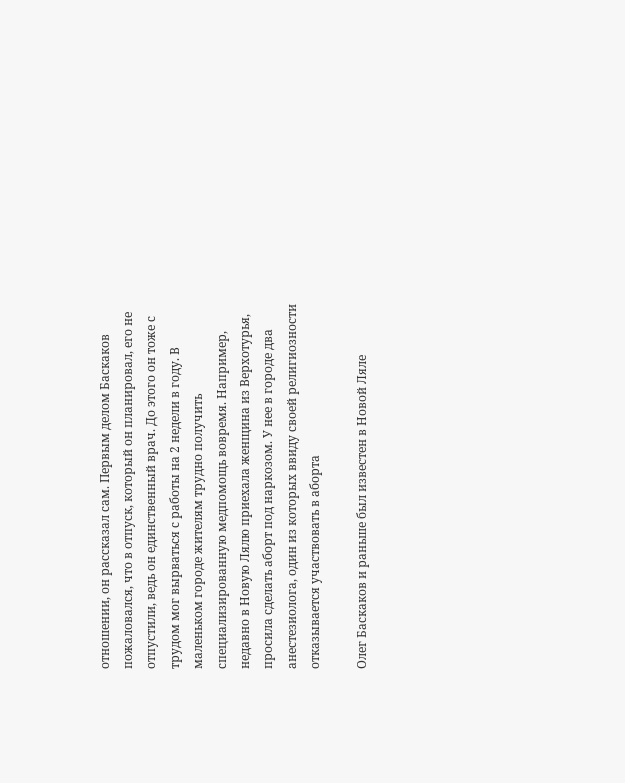отношении, он рассказал сам. Первым делом Баскаков пожаловался, что в отпуск, который он планировал, его не отпустили, ведь он единственный врач. До этого он тоже с трудом мог вырваться с работы на 2 недели в году. В маленьком городе жителям трудно получить специализированную медпомощь вовремя. Например, недавно в Новую Лялю приехала женщина из Верхотурья, просила сделать аборт под наркозом. У нее в городе два анестезиолога, один из которых ввиду своей религиозности отказывается участвовать в аборта

Олег Баскаков и раньше был известен в Новой Ляле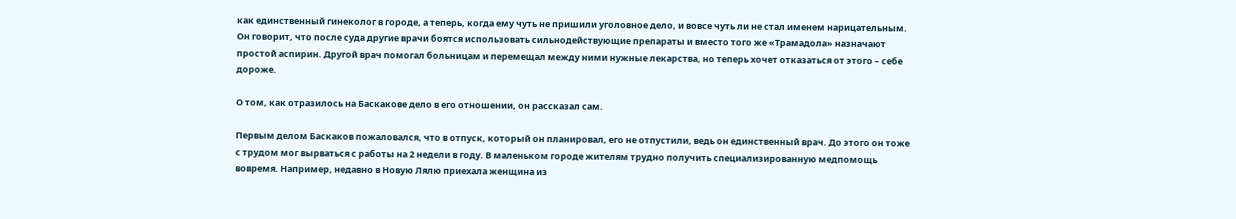как единственный гинеколог в городе, а теперь, когда ему чуть не пришили уголовное дело, и вовсе чуть ли не стал именем нарицательным. Он говорит, что после суда другие врачи боятся использовать сильнодействующие препараты и вместо того же «Трамадола» назначают простой аспирин. Другой врач помогал больницам и перемещал между ними нужные лекарства, но теперь хочет отказаться от этого – себе дороже.

О том, как отразилось на Баскакове дело в его отношении, он рассказал сам.

Первым делом Баскаков пожаловался, что в отпуск, который он планировал, его не отпустили, ведь он единственный врач. До этого он тоже с трудом мог вырваться с работы на 2 недели в году. В маленьком городе жителям трудно получить специализированную медпомощь вовремя. Например, недавно в Новую Лялю приехала женщина из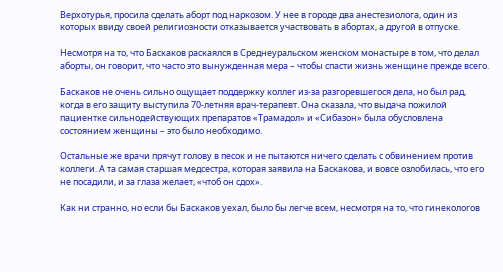Верхотурья, просила сделать аборт под наркозом. У нее в городе два анестезиолога, один из которых ввиду своей религиозности отказывается участвовать в абортах, а другой в отпуске.

Несмотря на то, что Баскаков раскаялся в Среднеуральском женском монастыре в том, что делал аборты, он говорит, что часто это вынужденная мера – чтобы спасти жизнь женщине прежде всего.

Баскаков не очень сильно ощущает поддержку коллег из-за разгоревшегося дела, но был рад, когда в его защиту выступила 70-летняя врач-терапевт. Она сказала, что выдача пожилой пациентке сильнодействующих препаратов «Трамадол» и «Сибазон» была обусловлена состоянием женщины – это было необходимо.

Остальные же врачи прячут голову в песок и не пытаются ничего сделать с обвинением против коллеги. А та самая старшая медсестра, которая заявила на Баскакова, и вовсе озлобилась, что его не посадили, и за глаза желает, «чтоб он сдох».

Как ни странно, но если бы Баскаков уехал, было бы легче всем, несмотря на то, что гинекологов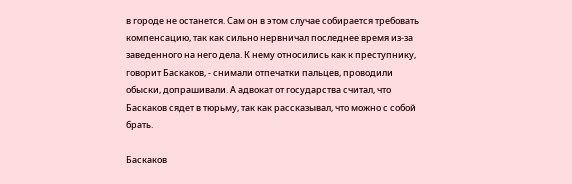в городе не останется. Сам он в этом случае собирается требовать компенсацию, так как сильно нервничал последнее время из-за заведенного на него дела. К нему относились как к преступнику, говорит Баскаков, - снимали отпечатки пальцев, проводили обыски, допрашивали. А адвокат от государства считал, что Баскаков сядет в тюрьму, так как рассказывал, что можно с собой брать.

Баскаков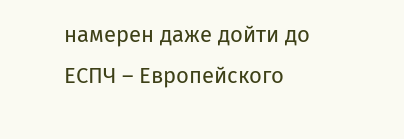намерен даже дойти до ЕСПЧ – Европейского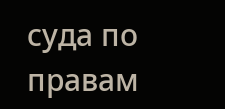суда по правам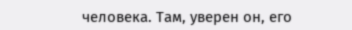человека. Там, уверен он, его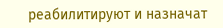реабилитируют и назначат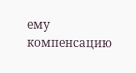ему компенсацию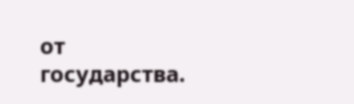от государства.